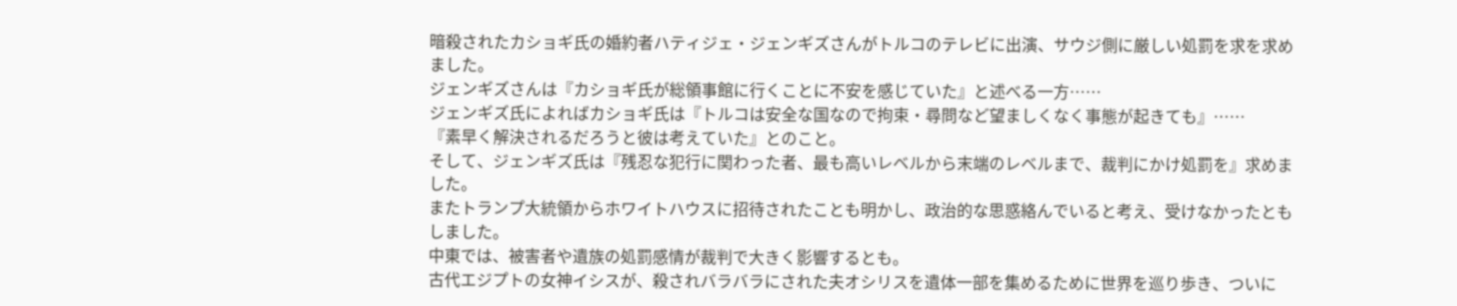暗殺されたカショギ氏の婚約者ハティジェ・ジェンギズさんがトルコのテレビに出演、サウジ側に厳しい処罰を求を求めました。
ジェンギズさんは『カショギ氏が総領事館に行くことに不安を感じていた』と述べる一方……
ジェンギズ氏によればカショギ氏は『トルコは安全な国なので拘束・尋問など望ましくなく事態が起きても』……
『素早く解決されるだろうと彼は考えていた』とのこと。
そして、ジェンギズ氏は『残忍な犯行に関わった者、最も高いレベルから末端のレベルまで、裁判にかけ処罰を』求めました。
またトランプ大統領からホワイトハウスに招待されたことも明かし、政治的な思惑絡んでいると考え、受けなかったともしました。
中東では、被害者や遺族の処罰感情が裁判で大きく影響するとも。
古代エジプトの女神イシスが、殺されバラバラにされた夫オシリスを遺体一部を集めるために世界を巡り歩き、ついに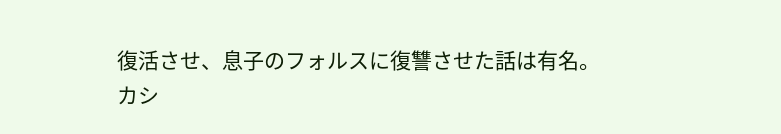復活させ、息子のフォルスに復讐させた話は有名。
カシ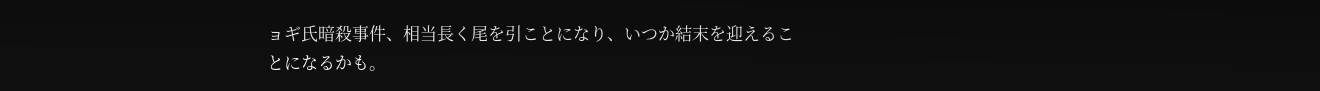ョギ氏暗殺事件、相当長く尾を引ことになり、いつか結末を迎えることになるかも。